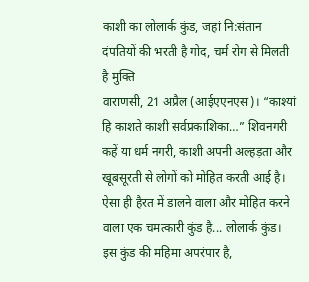काशी का लोलार्क कुंड, जहां नि:संतान दंपतियों की भरती है गोद, चर्म रोग से मिलती है मुक्ति
वाराणसी, 21 अप्रैल (आईएएनएस)। “काश्यां हि काशते काशी सर्वप्रकाशिका…” शिवनगरी कहें या धर्म नगरी, काशी अपनी अल्हड़ता और खूबसूरती से लोगों को मोहित करती आई है। ऐसा ही हैरत में डालने वाला और मोहित करने वाला एक चमत्कारी कुंड है... लोलार्क कुंड। इस कुंड की महिमा अपरंपार है,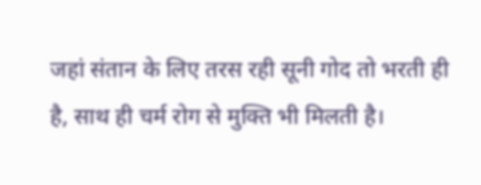जहां संतान के लिए तरस रही सूनी गोद तो भरती ही है, साथ ही चर्म रोग से मुक्ति भी मिलती है।